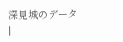深見城のデータ
|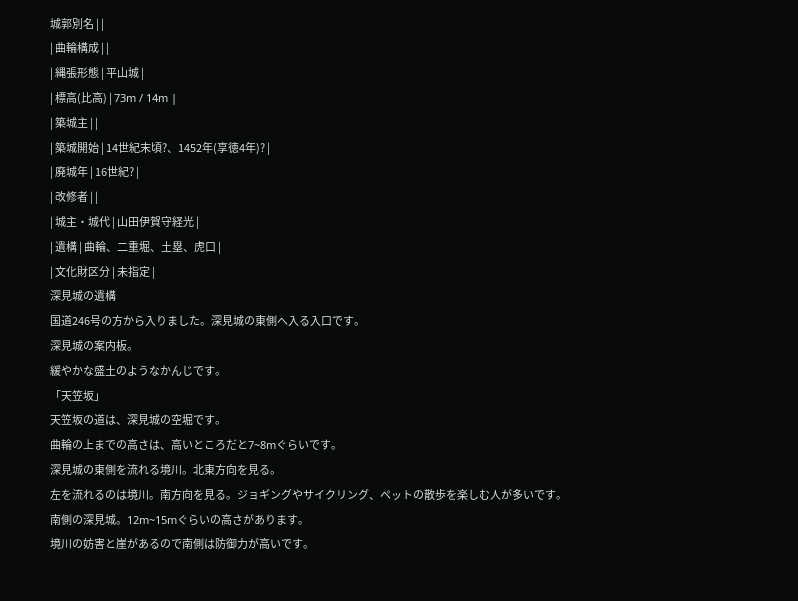城郭別名 | |
| 曲輪構成 | |
| 縄張形態 | 平山城 |
| 標高(比高) | 73m / 14m |
| 築城主 | |
| 築城開始 | 14世紀末頃?、1452年(享徳4年)? |
| 廃城年 | 16世紀? |
| 改修者 | |
| 城主・城代 | 山田伊賀守経光 |
| 遺構 | 曲輪、二重堀、土塁、虎口 |
| 文化財区分 | 未指定 |
深見城の遺構
国道246号の方から入りました。深見城の東側へ入る入口です。
深見城の案内板。
緩やかな盛土のようなかんじです。
「天笠坂」
天笠坂の道は、深見城の空堀です。
曲輪の上までの高さは、高いところだと7~8mぐらいです。
深見城の東側を流れる境川。北東方向を見る。
左を流れるのは境川。南方向を見る。ジョギングやサイクリング、ペットの散歩を楽しむ人が多いです。
南側の深見城。12m~15mぐらいの高さがあります。
境川の妨害と崖があるので南側は防御力が高いです。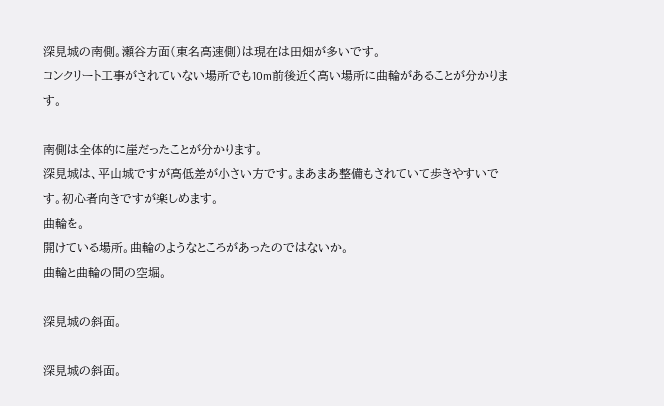深見城の南側。瀬谷方面(東名高速側)は現在は田畑が多いです。
コンクリート工事がされていない場所でも10m前後近く高い場所に曲輪があることが分かります。

南側は全体的に崖だったことが分かります。
深見城は、平山城ですが高低差が小さい方です。まあまあ整備もされていて歩きやすいです。初心者向きですが楽しめます。
曲輪を。
開けている場所。曲輪のようなところがあったのではないか。
曲輪と曲輪の間の空堀。

深見城の斜面。

深見城の斜面。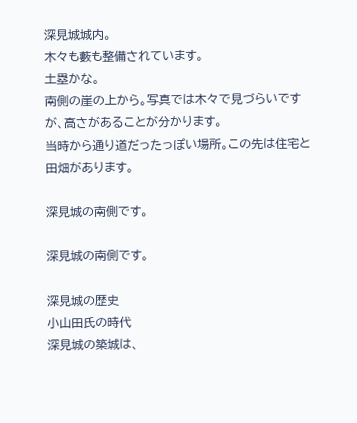深見城城内。
木々も藪も整備されています。
土塁かな。
南側の崖の上から。写真では木々で見づらいですが、高さがあることが分かります。
当時から通り道だったっぽい場所。この先は住宅と田畑があります。

深見城の南側です。

深見城の南側です。

深見城の歴史
小山田氏の時代
深見城の築城は、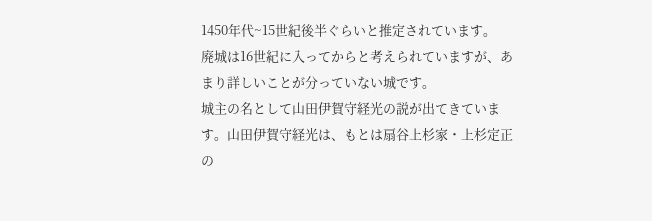1450年代~15世紀後半ぐらいと推定されています。
廃城は16世紀に入ってからと考えられていますが、あまり詳しいことが分っていない城です。
城主の名として山田伊賀守経光の説が出てきています。山田伊賀守経光は、もとは扇谷上杉家・上杉定正の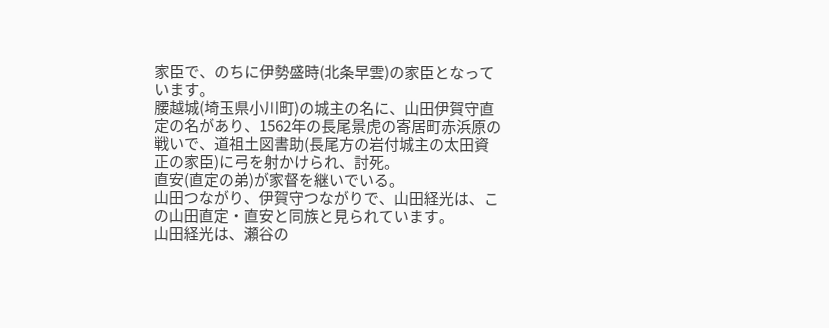家臣で、のちに伊勢盛時(北条早雲)の家臣となっています。
腰越城(埼玉県小川町)の城主の名に、山田伊賀守直定の名があり、1562年の長尾景虎の寄居町赤浜原の戦いで、道祖土図書助(長尾方の岩付城主の太田資正の家臣)に弓を射かけられ、討死。
直安(直定の弟)が家督を継いでいる。
山田つながり、伊賀守つながりで、山田経光は、この山田直定・直安と同族と見られています。
山田経光は、瀬谷の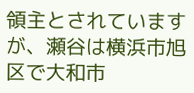領主とされていますが、瀬谷は横浜市旭区で大和市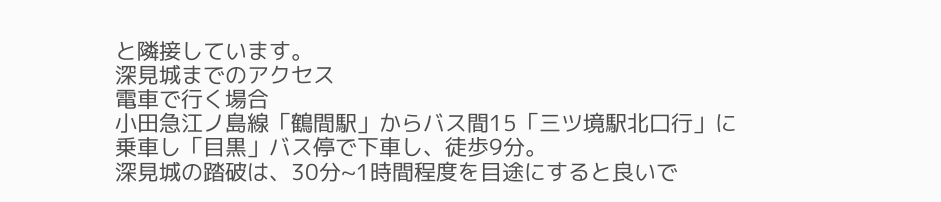と隣接しています。
深見城までのアクセス
電車で行く場合
小田急江ノ島線「鶴間駅」からバス間15「三ツ境駅北口行」に乗車し「目黒」バス停で下車し、徒歩9分。
深見城の踏破は、30分~1時間程度を目途にすると良いで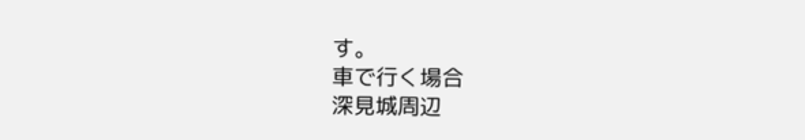す。
車で行く場合
深見城周辺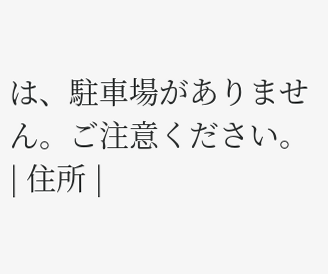は、駐車場がありません。ご注意ください。
| 住所 |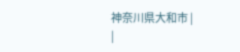神奈川県大和市 |
|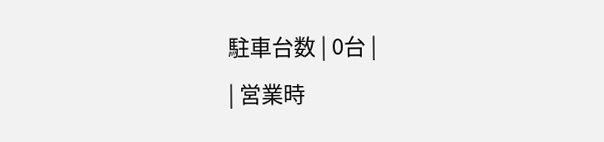駐車台数 | 0台 |
| 営業時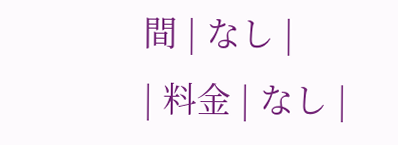間 | なし |
| 料金 | なし |